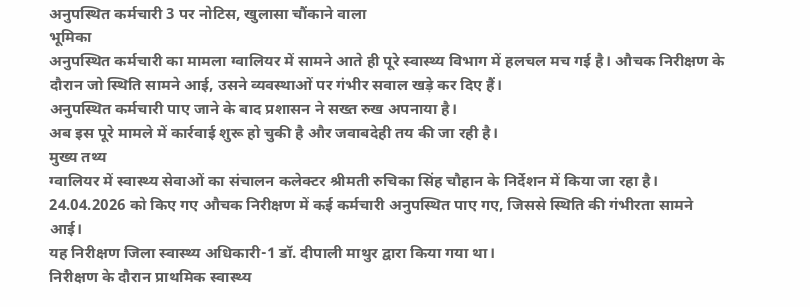अनुपस्थित कर्मचारी 3 पर नोटिस, खुलासा चौंकाने वाला
भूमिका
अनुपस्थित कर्मचारी का मामला ग्वालियर में सामने आते ही पूरे स्वास्थ्य विभाग में हलचल मच गई है। औचक निरीक्षण के दौरान जो स्थिति सामने आई, उसने व्यवस्थाओं पर गंभीर सवाल खड़े कर दिए हैं।
अनुपस्थित कर्मचारी पाए जाने के बाद प्रशासन ने सख्त रुख अपनाया है।
अब इस पूरे मामले में कार्रवाई शुरू हो चुकी है और जवाबदेही तय की जा रही है।
मुख्य तथ्य
ग्वालियर में स्वास्थ्य सेवाओं का संचालन कलेक्टर श्रीमती रुचिका सिंह चौहान के निर्देशन में किया जा रहा है। 24.04.2026 को किए गए औचक निरीक्षण में कई कर्मचारी अनुपस्थित पाए गए, जिससे स्थिति की गंभीरता सामने आई।
यह निरीक्षण जिला स्वास्थ्य अधिकारी-1 डॉ. दीपाली माथुर द्वारा किया गया था।
निरीक्षण के दौरान प्राथमिक स्वास्थ्य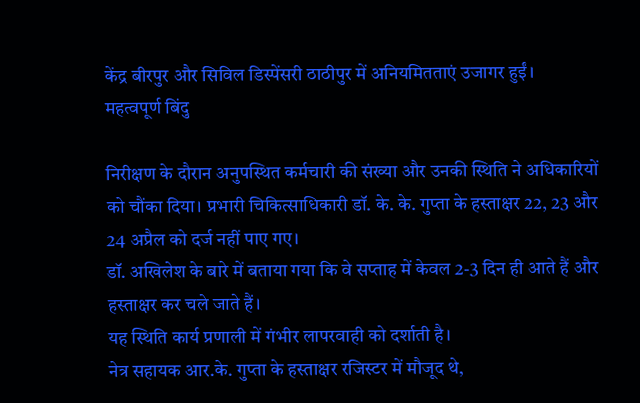केंद्र बीरपुर और सिविल डिस्पेंसरी ठाठीपुर में अनियमितताएं उजागर हुईं।
महत्वपूर्ण बिंदु

निरीक्षण के दौरान अनुपस्थित कर्मचारी की संख्या और उनकी स्थिति ने अधिकारियों को चौंका दिया। प्रभारी चिकित्साधिकारी डॉ. के. के. गुप्ता के हस्ताक्षर 22, 23 और 24 अप्रैल को दर्ज नहीं पाए गए।
डॉ. अखिलेश के बारे में बताया गया कि वे सप्ताह में केवल 2-3 दिन ही आते हैं और हस्ताक्षर कर चले जाते हैं।
यह स्थिति कार्य प्रणाली में गंभीर लापरवाही को दर्शाती है।
नेत्र सहायक आर.के. गुप्ता के हस्ताक्षर रजिस्टर में मौजूद थे,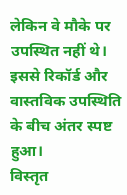लेकिन वे मौके पर उपस्थित नहीं थे।
इससे रिकॉर्ड और वास्तविक उपस्थिति के बीच अंतर स्पष्ट हुआ।
विस्तृत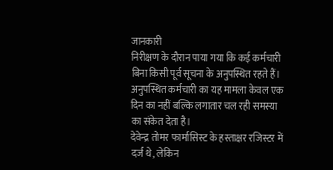जानकारी
निरीक्षण के दौरान पाया गया कि कई कर्मचारी बिना किसी पूर्व सूचना के अनुपस्थित रहते हैं। अनुपस्थित कर्मचारी का यह मामला केवल एक दिन का नहीं बल्कि लगातार चल रही समस्या का संकेत देता है।
देवेन्द्र तोमर फार्मासिस्ट के हस्ताक्षर रजिस्टर में दर्ज थे, लेकिन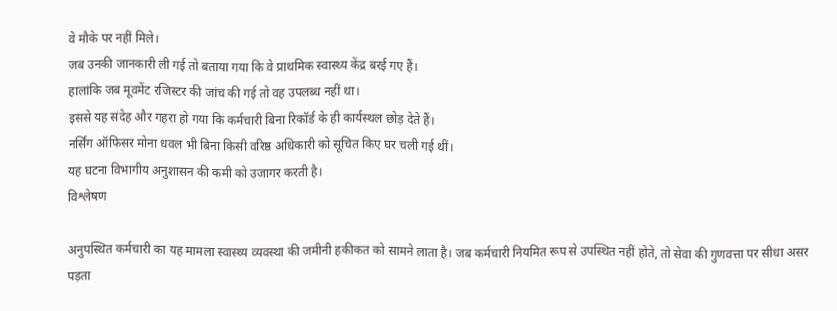वे मौके पर नहीं मिले।
जब उनकी जानकारी ली गई तो बताया गया कि वे प्राथमिक स्वास्थ्य केंद्र बरई गए हैं।
हालांकि जब मूवमेंट रजिस्टर की जांच की गई तो वह उपलब्ध नहीं था।
इससे यह संदेह और गहरा हो गया कि कर्मचारी बिना रिकॉर्ड के ही कार्यस्थल छोड़ देते हैं।
नर्सिंग ऑफिसर मोना धवल भी बिना किसी वरिष्ठ अधिकारी को सूचित किए घर चली गई थीं।
यह घटना विभागीय अनुशासन की कमी को उजागर करती है।
विश्लेषण

अनुपस्थित कर्मचारी का यह मामला स्वास्थ्य व्यवस्था की जमीनी हकीकत को सामने लाता है। जब कर्मचारी नियमित रूप से उपस्थित नहीं होते, तो सेवा की गुणवत्ता पर सीधा असर पड़ता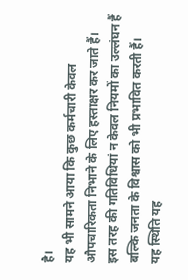है।
यह भी सामने आया कि कुछ कर्मचारी केवल औपचारिकता निभाने के लिए हस्ताक्षर कर जाते हैं।
इस तरह की गतिविधियां न केवल नियमों का उल्लंघन हैं बल्कि जनता के विश्वास को भी प्रभावित करती हैं।
यह स्थिति यह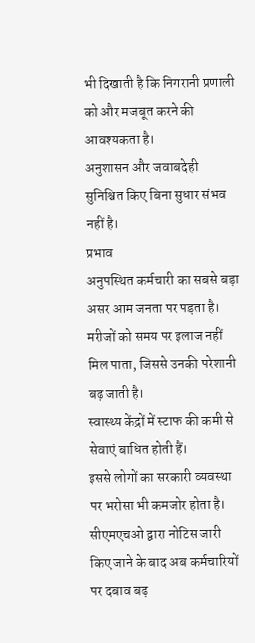भी दिखाती है कि निगरानी प्रणाली को और मजबूत करने की आवश्यकता है।
अनुशासन और जवाबदेही सुनिश्चित किए बिना सुधार संभव नहीं है।
प्रभाव
अनुपस्थित कर्मचारी का सबसे बड़ा असर आम जनता पर पड़ता है। मरीजों को समय पर इलाज नहीं मिल पाता, जिससे उनकी परेशानी बढ़ जाती है।
स्वास्थ्य केंद्रों में स्टाफ की कमी से सेवाएं बाधित होती हैं।
इससे लोगों का सरकारी व्यवस्था पर भरोसा भी कमजोर होता है।
सीएमएचओ द्वारा नोटिस जारी किए जाने के बाद अब कर्मचारियों पर दबाव बढ़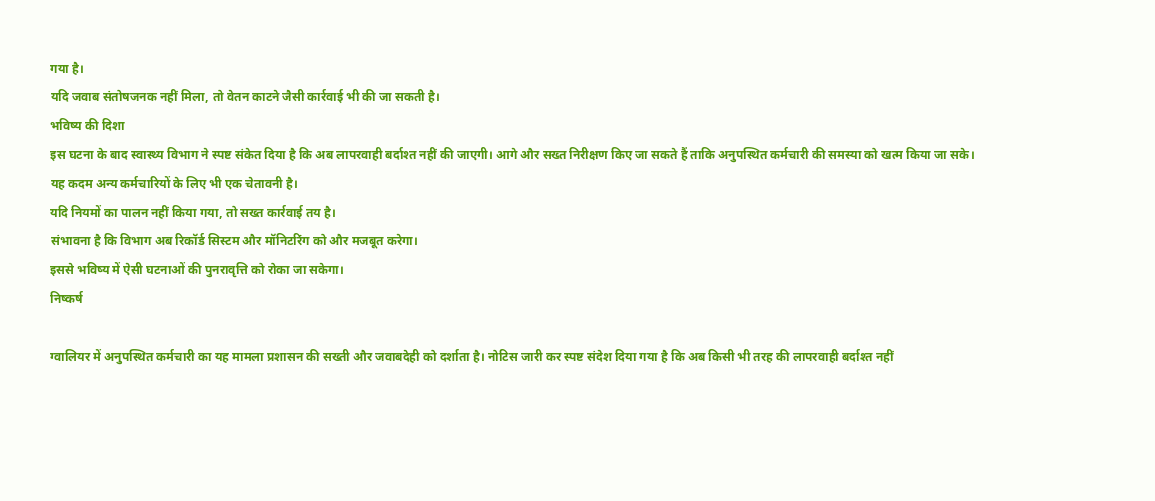गया है।
यदि जवाब संतोषजनक नहीं मिला, तो वेतन काटने जैसी कार्रवाई भी की जा सकती है।
भविष्य की दिशा
इस घटना के बाद स्वास्थ्य विभाग ने स्पष्ट संकेत दिया है कि अब लापरवाही बर्दाश्त नहीं की जाएगी। आगे और सख्त निरीक्षण किए जा सकते हैं ताकि अनुपस्थित कर्मचारी की समस्या को खत्म किया जा सके।
यह कदम अन्य कर्मचारियों के लिए भी एक चेतावनी है।
यदि नियमों का पालन नहीं किया गया, तो सख्त कार्रवाई तय है।
संभावना है कि विभाग अब रिकॉर्ड सिस्टम और मॉनिटरिंग को और मजबूत करेगा।
इससे भविष्य में ऐसी घटनाओं की पुनरावृत्ति को रोका जा सकेगा।
निष्कर्ष

ग्वालियर में अनुपस्थित कर्मचारी का यह मामला प्रशासन की सख्ती और जवाबदेही को दर्शाता है। नोटिस जारी कर स्पष्ट संदेश दिया गया है कि अब किसी भी तरह की लापरवाही बर्दाश्त नहीं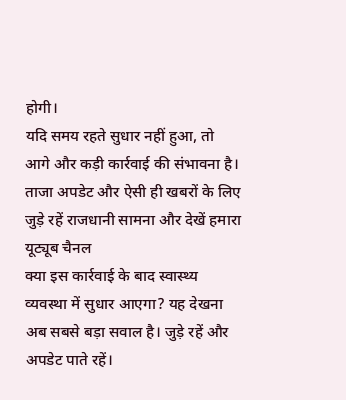होगी।
यदि समय रहते सुधार नहीं हुआ, तो आगे और कड़ी कार्रवाई की संभावना है।
ताजा अपडेट और ऐसी ही खबरों के लिए जुड़े रहें राजधानी सामना और देखें हमारा यूट्यूब चैनल
क्या इस कार्रवाई के बाद स्वास्थ्य व्यवस्था में सुधार आएगा? यह देखना अब सबसे बड़ा सवाल है। जुड़े रहें और अपडेट पाते रहें।